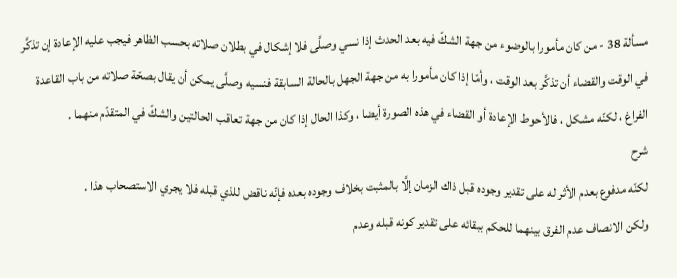مسألة 38 - من كان مأمورا بالوضوء من جهة الشكّ فيه بعد الحدث إذا نسي وصلَّى فلا إشكال في بطلان صلاته بحسب الظاهر فيجب عليه الإعادة إن تذكَّر في الوقت والقضاء أن تذكَّر بعد الوقت ، وأمّا إذا كان مأمورا به من جهة الجهل بالحالة السابقة فنسيه وصلَّى يمكن أن يقال بصحّة صلاته من باب القاعدة الفراغ ، لكنّه مشكل ، فالأحوط الإعادة أو القضاء في هذه الصورة أيضا ، وكذا الحال إذا كان من جهة تعاقب الحالتين والشكّ في المتقدّم منهما .
شرح
لكنّه مدفوع بعدم الأثر له على تقدير وجوده قبل ذاك الزمان إلَّا بالمثبت بخلاف وجوده بعده فإنّه ناقض للذي قبله فلا يجري الاستصحاب هذا .
ولكن الانصاف عدم الفرق بينهما للحكم ببقائه على تقدير كونه قبله وعدم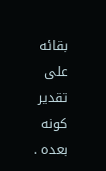بقائه على تقدير كونه بعده .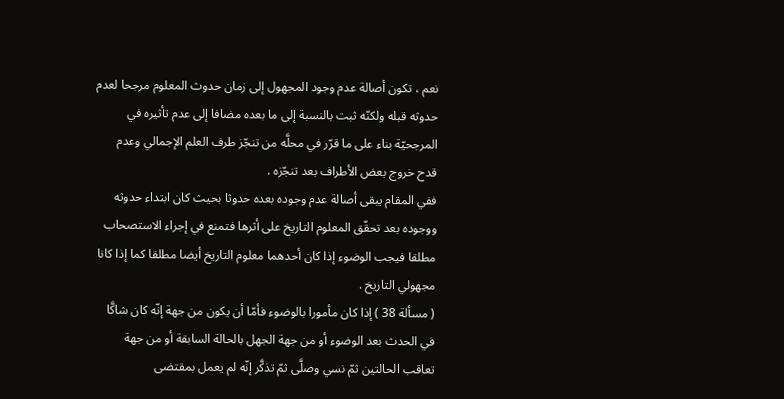نعم ، تكون أصالة عدم وجود المجهول إلى زمان حدوث المعلوم مرجحا لعدم حدوثه قبله ولكنّه ثبت بالنسبة إلى ما بعده مضافا إلى عدم تأثيره في المرجحيّة بناء على ما قرّر في محلَّه من تنجّز طرف العلم الإجمالي وعدم قدح خروج بعض الأطراف بعد تنجّزه .
ففي المقام يبقى أصالة عدم وجوده بعده حدوثا بحيث كان ابتداء حدوثه ووجوده بعد تحقّق المعلوم التاريخ على أثرها فتمنع في إجراء الاستصحاب مطلقا فيجب الوضوء إذا كان أحدهما معلوم التاريخ أيضا مطلقا كما إذا كانا مجهولي التاريخ .
( مسألة 38 ) إذا كان مأمورا بالوضوء فأمّا أن يكون من جهة إنّه كان شاكَّا في الحدث بعد الوضوء أو من جهة الجهل بالحالة السابقة أو من جهة تعاقب الحالتين ثمّ نسي وصلَّى ثمّ تذكَّر إنّه لم يعمل بمقتضى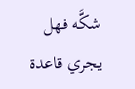شكَّه فهل يجري قاعدة